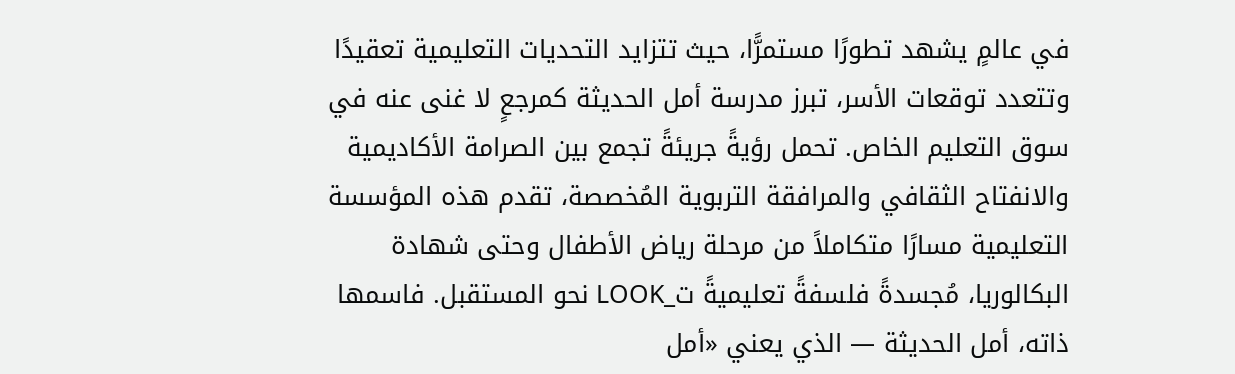في عالمٍ يشهد تطورًا مستمرًّا، حيث تتزايد التحديات التعليمية تعقيدًا وتتعدد توقعات الأسر، تبرز مدرسة أمل الحديثة كمرجعٍ لا غنى عنه في سوق التعليم الخاص. تحمل رؤيةً جريئةً تجمع بين الصرامة الأكاديمية والانفتاح الثقافي والمرافقة التربوية المُخصصة، تقدم هذه المؤسسة التعليمية مسارًا متكاملاً من مرحلة رياض الأطفال وحتى شهادة البكالوريا، مُجسدةً فلسفةً تعليميةً ت_LOOK نحو المستقبل. فاسمها ذاته، أمل الحديثة — الذي يعني «أمل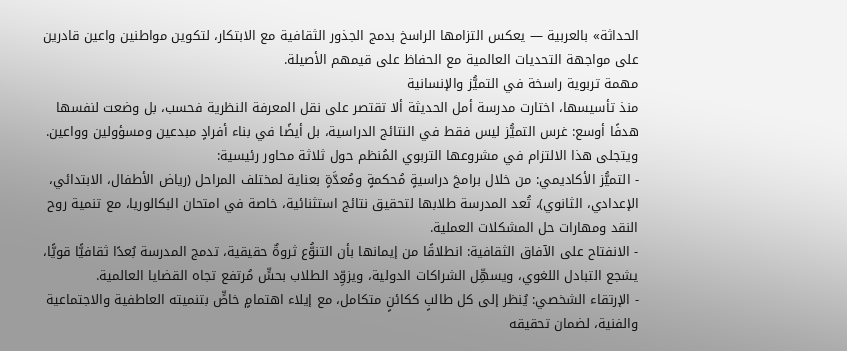الحداثة» بالعربية — يعكس التزامها الراسخ بدمج الجذور الثقافية مع الابتكار، لتكوين مواطنين واعين قادرين على مواجهة التحديات العالمية مع الحفاظ على قيمهم الأصيلة.
مهمة تربوية راسخة في التميُّز والإنسانية
منذ تأسيسها، اختارت مدرسة أمل الحديثة ألا تقتصر على نقل المعرفة النظرية فحسب، بل وضعت لنفسها هدفًا أوسع: غرس التميُّز ليس فقط في النتائج الدراسية، بل أيضًا في بناء أفرادٍ مبدعين ومسؤولين وواعين. ويتجلى هذا الالتزام في مشروعها التربوي المُنظم حول ثلاثة محاور رئيسية:
- التميُّز الأكاديمي: من خلال برامجَ دراسيةٍ مُحكمةٍ ومُعدَّةٍ بعناية لمختلف المراحل (رياض الأطفال، الابتدائي، الإعدادي، الثانوي)، تُعد المدرسة طلابها لتحقيق نتائج استثنائية، خاصة في امتحان البكالوريا، مع تنمية روح النقد ومهارات حل المشكلات العملية.
- الانفتاح على الآفاق الثقافية: انطلاقًا من إيمانها بأن التنوُّع ثروةٌ حقيقية، تدمج المدرسة بُعدًا ثقافيًّا قويًّا، يشجع التبادل اللغوي، ويسهِّل الشراكات الدولية، ويزوِّد الطلاب بحسٍّ مُرتفع تجاه القضايا العالمية.
- الإرتقاء الشخصي: يُنظر إلى كل طالبٍ ككائنٍ متكامل، مع إيلاء اهتمامٍ خاصٍّ بتنميته العاطفية والاجتماعية والفنية، لضمان تحقيقه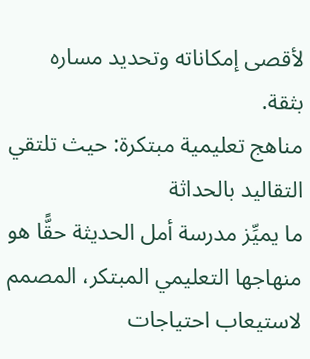لأقصى إمكاناته وتحديد مساره بثقة.
مناهج تعليمية مبتكرة: حيث تلتقي التقاليد بالحداثة
ما يميِّز مدرسة أمل الحديثة حقًّا هو منهاجها التعليمي المبتكر، المصمم لاستيعاب احتياجات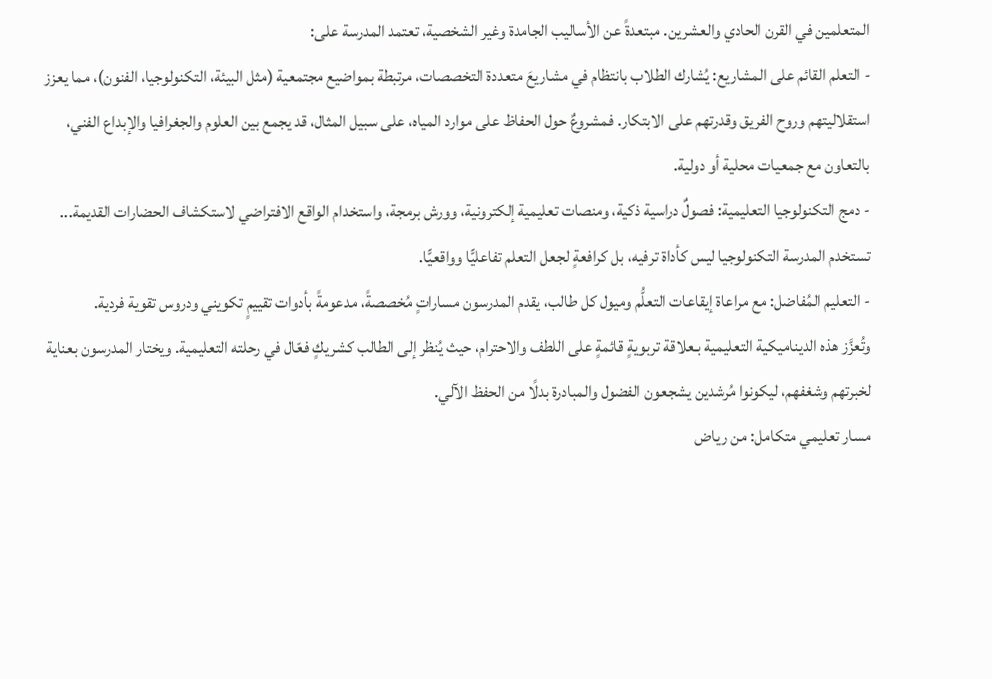المتعلمين في القرن الحادي والعشرين. مبتعدةً عن الأساليب الجامدة وغير الشخصية، تعتمد المدرسة على:
- التعلم القائم على المشاريع: يُشارك الطلاب بانتظام في مشاريعَ متعددة التخصصات، مرتبطة بمواضيع مجتمعية (مثل البيئة، التكنولوجيا، الفنون)، مما يعزز استقلاليتهم وروح الفريق وقدرتهم على الابتكار. فمشروعٌ حول الحفاظ على موارد المياه، على سبيل المثال، قد يجمع بين العلوم والجغرافيا والإبداع الفني، بالتعاون مع جمعيات محلية أو دولية.
- دمج التكنولوجيا التعليمية: فصولٌ دراسية ذكية، ومنصات تعليمية إلكترونية، وورش برمجة، واستخدام الواقع الافتراضي لاستكشاف الحضارات القديمة... تستخدم المدرسة التكنولوجيا ليس كأداة ترفيه، بل كرافعةٍ لجعل التعلم تفاعليًّا وواقعيًّا.
- التعليم المُفاضل: مع مراعاة إيقاعات التعلُّم وميول كل طالب، يقدم المدرسون مساراتٍ مُخصصةً، مدعومةً بأدوات تقييمٍ تكويني ودروس تقوية فردية.
وتُعزَّز هذه الديناميكية التعليمية بـعلاقة تربويةٍ قائمةٍ على اللطف والاحترام، حيث يُنظر إلى الطالب كشريكٍ فعّال في رحلته التعليمية. ويختار المدرسون بعناية لخبرتهم وشغفهم، ليكونوا مُرشدين يشجعون الفضول والمبادرة بدلًا من الحفظ الآلي.
مسار تعليمي متكامل: من رياض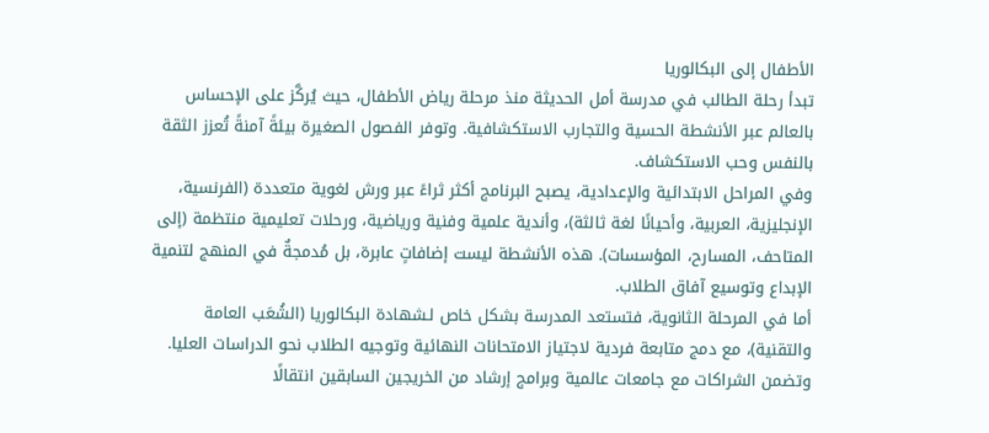الأطفال إلى البكالوريا
تبدأ رحلة الطالب في مدرسة أمل الحديثة منذ مرحلة رياض الأطفال، حيث يُركَّز على الإحساس بالعالم عبر الأنشطة الحسية والتجارب الاستكشافية. وتوفر الفصول الصغيرة بيئةً آمنةً تُعزز الثقة بالنفس وحب الاستكشاف.
وفي المراحل الابتدائية والإعدادية، يصبح البرنامج أكثر ثراءً عبر ورش لغوية متعددة (الفرنسية، الإنجليزية، العربية، وأحيانًا لغة ثالثة)، وأندية علمية وفنية ورياضية، ورحلات تعليمية منتظمة (إلى المتاحف، المسارح، المؤسسات). هذه الأنشطة ليست إضافاتٍ عابرة، بل مُدمجةٌ في المنهج لتنمية الإبداع وتوسيع آفاق الطلاب.
أما في المرحلة الثانوية، فتستعد المدرسة بشكل خاص لـشهادة البكالوريا (الشُعَب العامة والتقنية)، مع دمج متابعة فردية لاجتياز الامتحانات النهائية وتوجيه الطلاب نحو الدراسات العليا. وتضمن الشراكات مع جامعات عالمية وبرامج إرشاد من الخريجين السابقين انتقالًا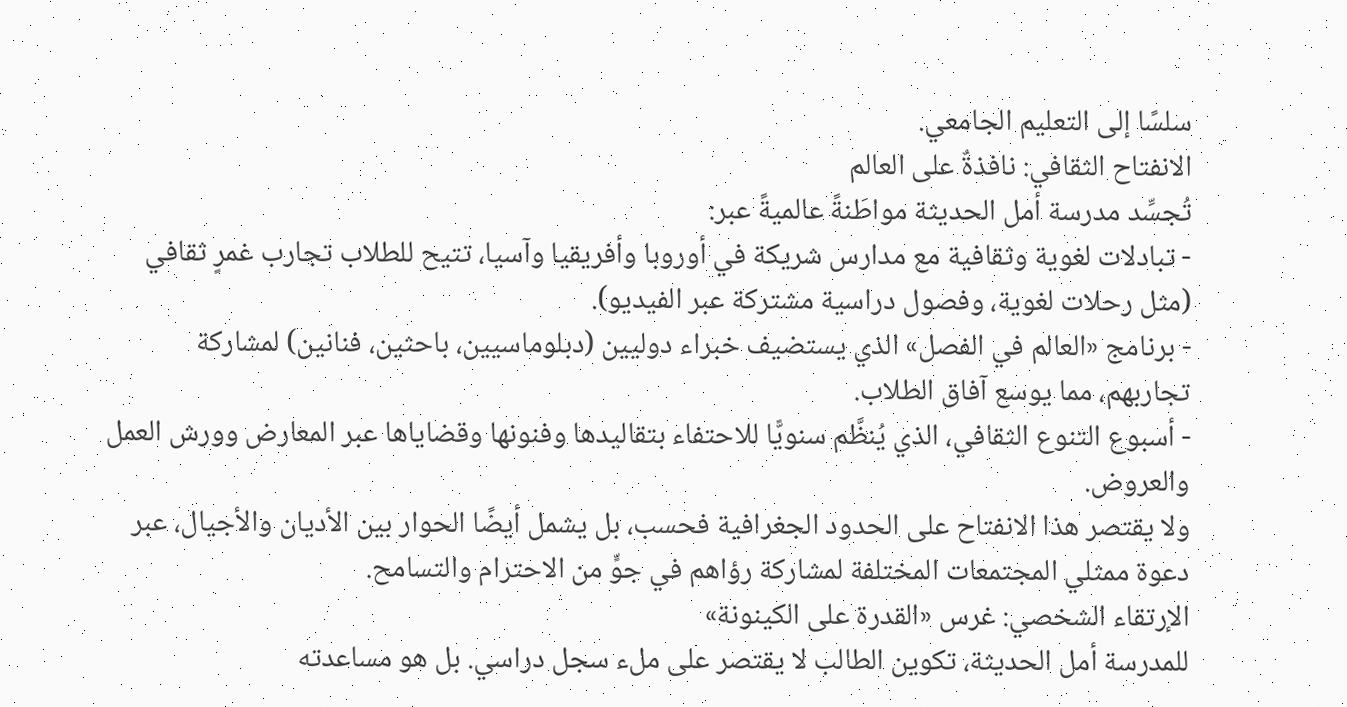سلسًا إلى التعليم الجامعي.
الانفتاح الثقافي: نافذةٌ على العالم
تُجسِّد مدرسة أمل الحديثة مواطَنةً عالميةً عبر:
- تبادلات لغوية وثقافية مع مدارس شريكة في أوروبا وأفريقيا وآسيا، تتيح للطلاب تجارب غمرٍ ثقافي (مثل رحلات لغوية، وفصول دراسية مشتركة عبر الفيديو).
- برنامج «العالم في الفصل» الذي يستضيف خبراء دوليين (دبلوماسيين، باحثين، فنانين) لمشاركة تجاربهم، مما يوسع آفاق الطلاب.
- أسبوع التنوع الثقافي، الذي يُنظَّم سنويًّا للاحتفاء بتقاليدها وفنونها وقضاياها عبر المعارض وورش العمل والعروض.
ولا يقتصر هذا الانفتاح على الحدود الجغرافية فحسب، بل يشمل أيضًا الحوار بين الأديان والأجيال، عبر دعوة ممثلي المجتمعات المختلفة لمشاركة رؤاهم في جوٍّ من الاحترام والتسامح.
الإرتقاء الشخصي: غرس «القدرة على الكينونة»
للمدرسة أمل الحديثة، تكوين الطالب لا يقتصر على ملء سجل دراسي. بل هو مساعدته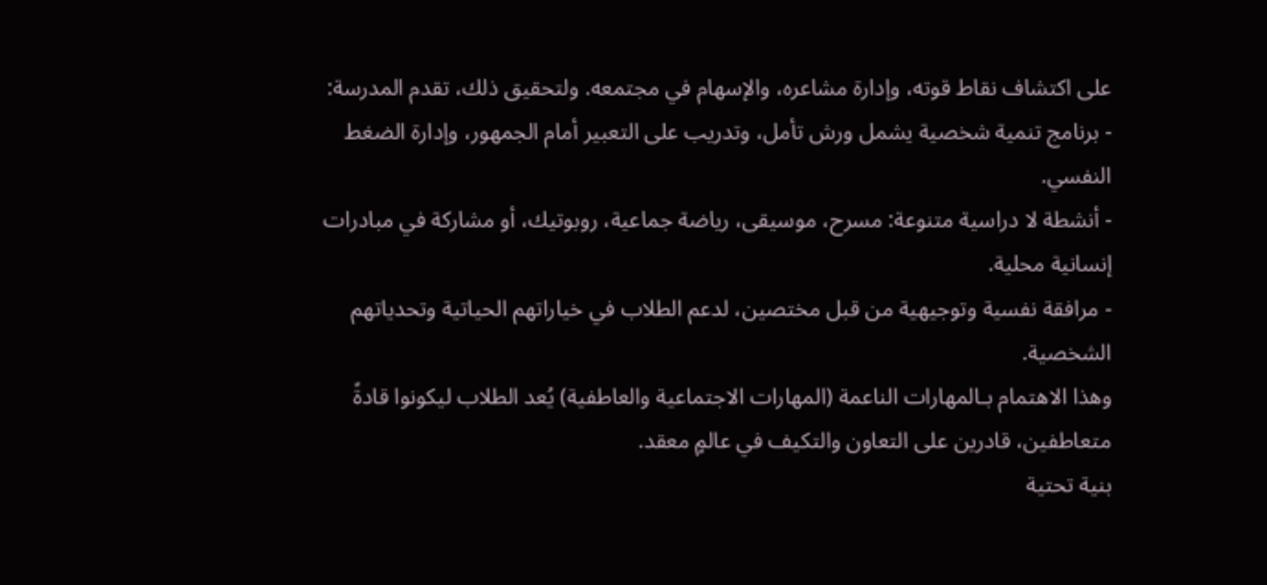على اكتشاف نقاط قوته، وإدارة مشاعره، والإسهام في مجتمعه. ولتحقيق ذلك، تقدم المدرسة:
- برنامج تنمية شخصية يشمل ورش تأمل، وتدريب على التعبير أمام الجمهور، وإدارة الضغط النفسي.
- أنشطة لا دراسية متنوعة: مسرح، موسيقى، رياضة جماعية، روبوتيك، أو مشاركة في مبادرات إنسانية محلية.
- مرافقة نفسية وتوجيهية من قبل مختصين، لدعم الطلاب في خياراتهم الحياتية وتحدياتهم الشخصية.
وهذا الاهتمام بـالمهارات الناعمة (المهارات الاجتماعية والعاطفية) يُعد الطلاب ليكونوا قادةً متعاطفين، قادرين على التعاون والتكيف في عالمٍ معقد.
بنية تحتية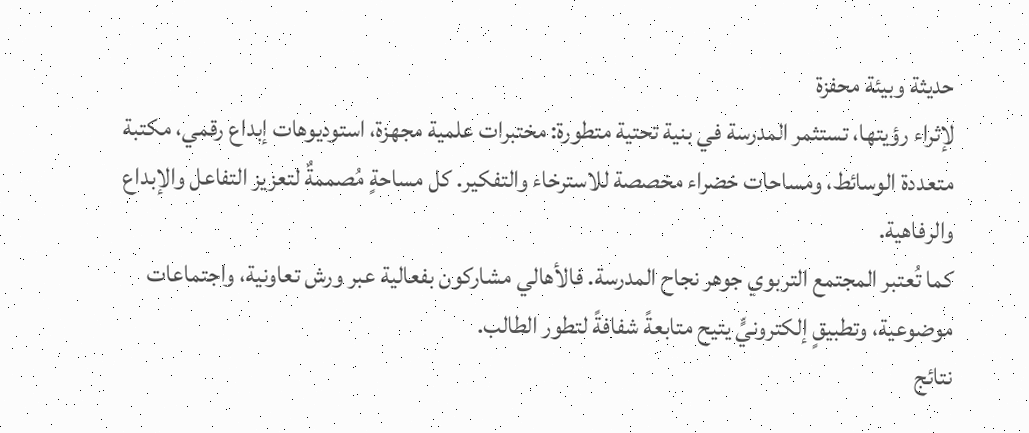حديثة وبيئة محفزة
لإثراء رؤيتها، تستثمر المدرسة في بنية تحتية متطورة: مختبرات علمية مجهزة، استوديوهات إبداع رقمي، مكتبة متعددة الوسائط، ومساحات خضراء مخصصة للاسترخاء والتفكير. كل مساحةٍ مُصممةٌ لتعزيز التفاعل والإبداع والرفاهية.
كما تُعتبر المجتمع التربوي جوهر نجاح المدرسة. فالأهالي مشاركون بفعالية عبر ورش تعاونية، واجتماعات موضوعية، وتطبيقٍ إلكترونيٍّ يتيح متابعةً شفافةً لتطور الطالب.
نتائج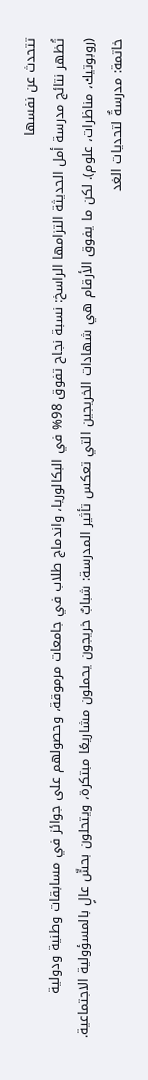تتحدث عن نفسها
تُظهر نتائج مدرسة أمل الحديثة التزامها الراسخ: نسبة نجاح تفوق 98% في البكالوريا، واندماج طلاب في جامعات مرموقة، وحصولهم على جوائز في مسابقات وطنية ودولية (روبوتيك، مناظرات، علوم). لكن ما يفوق الأرقام هي شهادات الخريجين التي تعكس تأثير المدرسة: شبابٌ خريجون يحملون مشاريعًا مبتكرة، ويتحلون بحسٍّ عالٍ بالمسؤولية الاجتماعية.
خاتمة: مدرسةٌ لتحديات الغد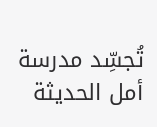تُجسِّد مدرسة أمل الحديثة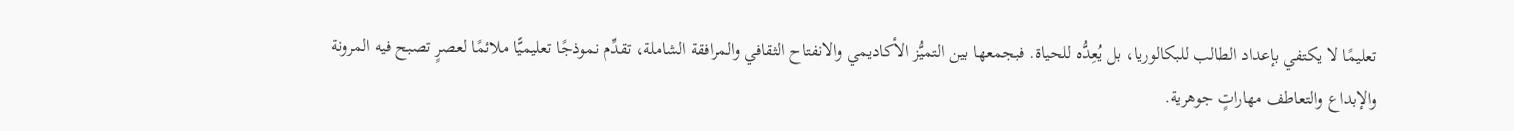تعليمًا لا يكتفي بإعداد الطالب للبكالوريا، بل يُعِدُّه للحياة. فبجمعها بين التميُّز الأكاديمي والانفتاح الثقافي والمرافقة الشاملة، تقدِّم نموذجًا تعليميًّا ملائمًا لعصرٍ تصبح فيه المرونة والإبداع والتعاطف مهاراتٍ جوهرية.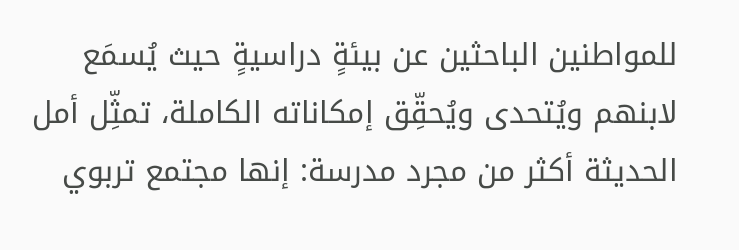للمواطنين الباحثين عن بيئةٍ دراسيةٍ حيث يُسمَع لابنهم ويُتحدى ويُحقِّق إمكاناته الكاملة، تمثِّل أمل الحديثة أكثر من مجرد مدرسة: إنها مجتمع تربوي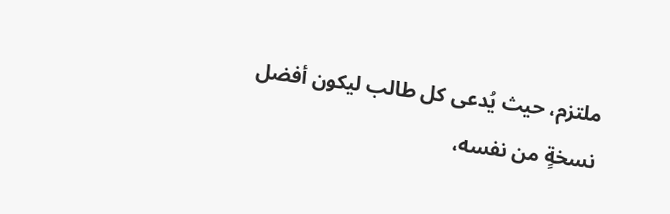ملتزم، حيث يُدعى كل طالب ليكون أفضل نسخةٍ من نفسه،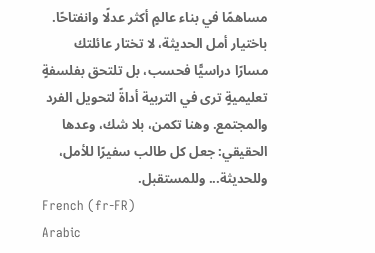مساهمًا في بناء عالمٍ أكثر عدلًا وانفتاحًا.
باختيار أمل الحديثة، لا تختار عائلتك مسارًا دراسيًّا فحسب، بل تلتحق بفلسفةٍ تعليميةٍ ترى في التربية أداةً لتحويل الفرد والمجتمع. وهنا تكمن، بلا شك، وعدها الحقيقي: جعل كل طالب سفيرًا للأمل، وللحديثة... وللمستقبل.
French (fr-FR)
Arabic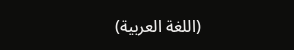(اللغة العربية)